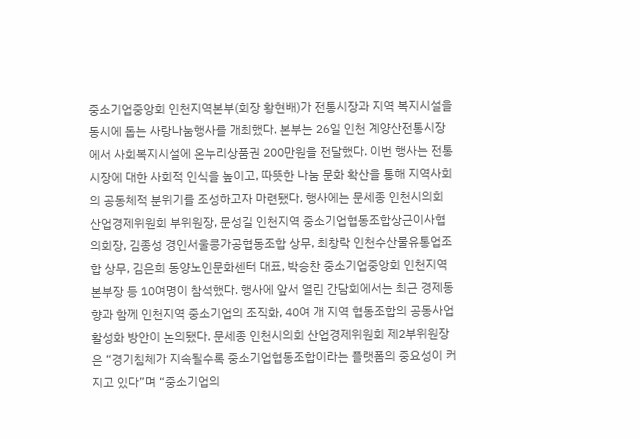중소기업중앙회 인천지역본부(회장 황현배)가 전통시장과 지역 복지시설을 동시에 돕는 사랑나눔행사를 개최했다. 본부는 26일 인천 계양산전통시장에서 사회복지시설에 온누리상품권 200만원을 전달했다. 이번 행사는 전통시장에 대한 사회적 인식을 높이고, 따뜻한 나눔 문화 확산을 통해 지역사회의 공동체적 분위기를 조성하고자 마련됐다. 행사에는 문세종 인천시의회 산업경제위원회 부위원장, 문성길 인천지역 중소기업협동조합상근이사협의회장, 김종성 경인서울콩가공협동조합 상무, 최창락 인천수산물유통업조합 상무, 김은희 동양노인문화센터 대표, 박승찬 중소기업중앙회 인천지역본부장 등 10여명이 참석했다. 행사에 앞서 열린 간담회에서는 최근 경제동향과 함께 인천지역 중소기업의 조직화, 40여 개 지역 협동조합의 공동사업 활성화 방안이 논의됐다. 문세종 인천시의회 산업경제위원회 제2부위원장은 “경기침체가 지속될수록 중소기업협동조합이라는 플랫폼의 중요성이 커지고 있다”며 “중소기업의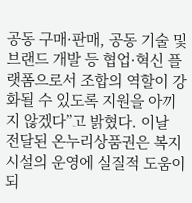공동 구매·판매, 공동 기술 및 브랜드 개발 등 협업·혁신 플랫폼으로서 조합의 역할이 강화될 수 있도록 지원을 아끼지 않겠다”고 밝혔다. 이날 전달된 온누리상품권은 복지시설의 운영에 실질적 도움이 되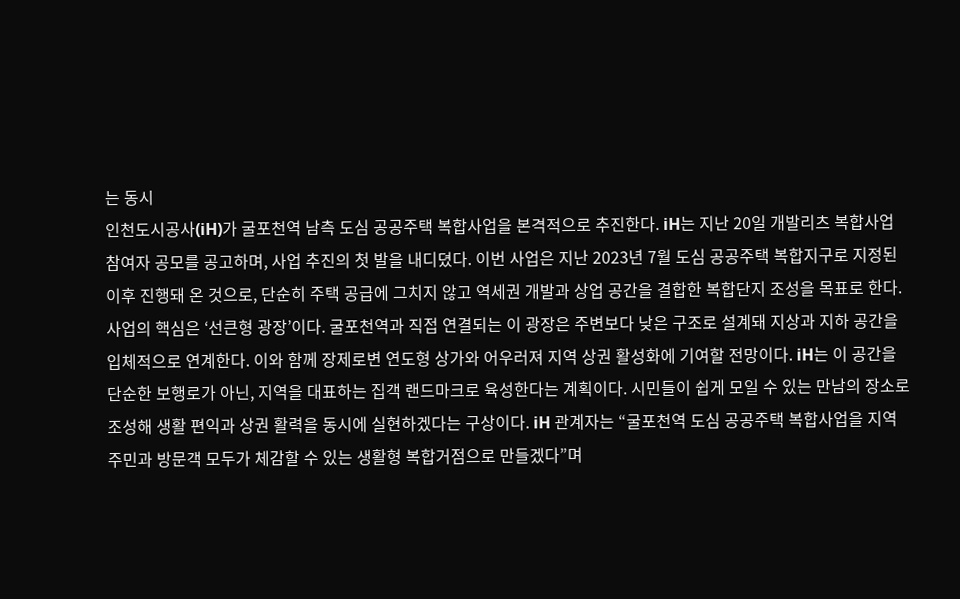는 동시
인천도시공사(iH)가 굴포천역 남측 도심 공공주택 복합사업을 본격적으로 추진한다. iH는 지난 20일 개발리츠 복합사업 참여자 공모를 공고하며, 사업 추진의 첫 발을 내디뎠다. 이번 사업은 지난 2023년 7월 도심 공공주택 복합지구로 지정된 이후 진행돼 온 것으로, 단순히 주택 공급에 그치지 않고 역세권 개발과 상업 공간을 결합한 복합단지 조성을 목표로 한다. 사업의 핵심은 ‘선큰형 광장’이다. 굴포천역과 직접 연결되는 이 광장은 주변보다 낮은 구조로 설계돼 지상과 지하 공간을 입체적으로 연계한다. 이와 함께 장제로변 연도형 상가와 어우러져 지역 상권 활성화에 기여할 전망이다. iH는 이 공간을 단순한 보행로가 아닌, 지역을 대표하는 집객 랜드마크로 육성한다는 계획이다. 시민들이 쉽게 모일 수 있는 만남의 장소로 조성해 생활 편익과 상권 활력을 동시에 실현하겠다는 구상이다. iH 관계자는 “굴포천역 도심 공공주택 복합사업을 지역 주민과 방문객 모두가 체감할 수 있는 생활형 복합거점으로 만들겠다”며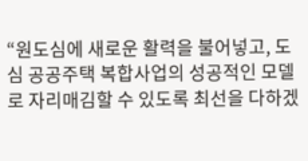“원도심에 새로운 활력을 불어넣고, 도심 공공주택 복합사업의 성공적인 모델로 자리매김할 수 있도록 최선을 다하겠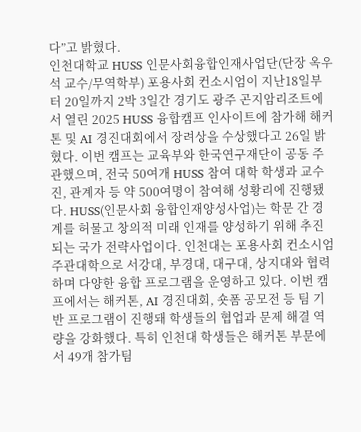다”고 밝혔다.
인천대학교 HUSS 인문사회융합인재사업단(단장 옥우석 교수/무역학부) 포용사회 컨소시엄이 지난18일부터 20일까지 2박 3일간 경기도 광주 곤지암리조트에서 열린 2025 HUSS 융합캠프 인사이트에 참가해 해커톤 및 AI 경진대회에서 장려상을 수상했다고 26일 밝혔다. 이번 캠프는 교육부와 한국연구재단이 공동 주관했으며, 전국 50여개 HUSS 참여 대학 학생과 교수진, 관계자 등 약 500여명이 참여해 성황리에 진행됐다. HUSS(인문사회 융합인재양성사업)는 학문 간 경계를 허물고 창의적 미래 인재를 양성하기 위해 추진되는 국가 전략사업이다. 인천대는 포용사회 컨소시엄 주관대학으로 서강대, 부경대, 대구대, 상지대와 협력하며 다양한 융합 프로그램을 운영하고 있다. 이번 캠프에서는 해커톤, AI 경진대회, 숏폼 공모전 등 팀 기반 프로그램이 진행돼 학생들의 협업과 문제 해결 역량을 강화했다. 특히 인천대 학생들은 해커톤 부문에서 49개 참가팀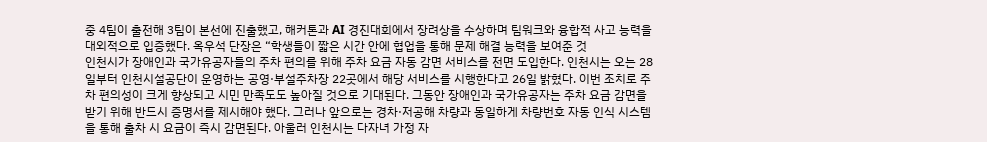중 4팀이 출전해 3팀이 본선에 진출했고, 해커톤과 AI 경진대회에서 장려상을 수상하며 팀워크와 융합적 사고 능력을 대외적으로 입증했다. 옥우석 단장은 “학생들이 짧은 시간 안에 협업을 통해 문제 해결 능력을 보여준 것
인천시가 장애인과 국가유공자들의 주차 편의를 위해 주차 요금 자동 감면 서비스를 전면 도입한다. 인천시는 오는 28일부터 인천시설공단이 운영하는 공영·부설주차장 22곳에서 해당 서비스를 시행한다고 26일 밝혔다. 이번 조치로 주차 편의성이 크게 향상되고 시민 만족도도 높아질 것으로 기대된다. 그동안 장애인과 국가유공자는 주차 요금 감면을 받기 위해 반드시 증명서를 제시해야 했다. 그러나 앞으로는 경차·저공해 차량과 동일하게 차량번호 자동 인식 시스템을 통해 출차 시 요금이 즉시 감면된다. 아울러 인천시는 다자녀 가정 자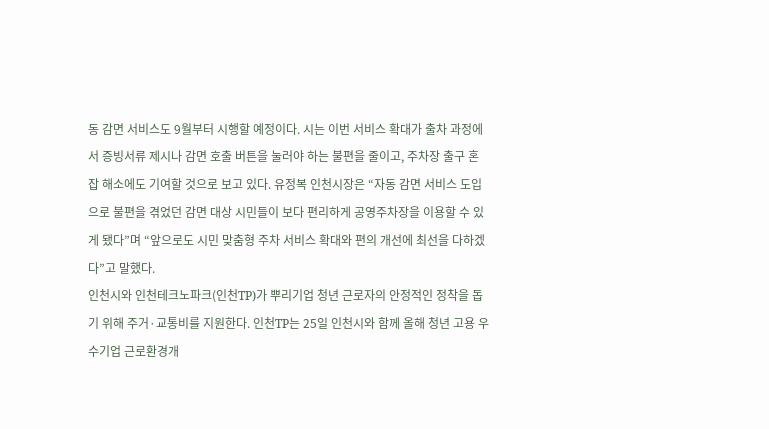동 감면 서비스도 9월부터 시행할 예정이다. 시는 이번 서비스 확대가 출차 과정에서 증빙서류 제시나 감면 호출 버튼을 눌러야 하는 불편을 줄이고, 주차장 출구 혼잡 해소에도 기여할 것으로 보고 있다. 유정복 인천시장은 “자동 감면 서비스 도입으로 불편을 겪었던 감면 대상 시민들이 보다 편리하게 공영주차장을 이용할 수 있게 됐다”며 “앞으로도 시민 맞춤형 주차 서비스 확대와 편의 개선에 최선을 다하겠다”고 말했다.
인천시와 인천테크노파크(인천TP)가 뿌리기업 청년 근로자의 안정적인 정착을 돕기 위해 주거·교통비를 지원한다. 인천TP는 25일 인천시와 함께 올해 청년 고용 우수기업 근로환경개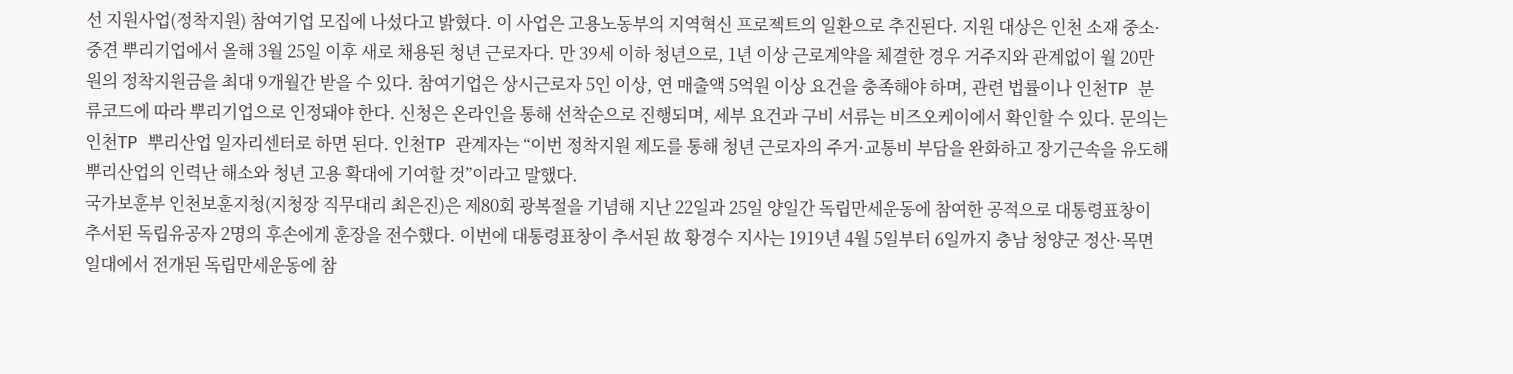선 지원사업(정착지원) 참여기업 모집에 나섰다고 밝혔다. 이 사업은 고용노동부의 지역혁신 프로젝트의 일환으로 추진된다. 지원 대상은 인천 소재 중소·중견 뿌리기업에서 올해 3월 25일 이후 새로 채용된 청년 근로자다. 만 39세 이하 청년으로, 1년 이상 근로계약을 체결한 경우 거주지와 관계없이 월 20만원의 정착지원금을 최대 9개월간 받을 수 있다. 참여기업은 상시근로자 5인 이상, 연 매출액 5억원 이상 요건을 충족해야 하며, 관련 법률이나 인천TP 분류코드에 따라 뿌리기업으로 인정돼야 한다. 신청은 온라인을 통해 선착순으로 진행되며, 세부 요건과 구비 서류는 비즈오케이에서 확인할 수 있다. 문의는 인천TP 뿌리산업 일자리센터로 하면 된다. 인천TP 관계자는 “이번 정착지원 제도를 통해 청년 근로자의 주거·교통비 부담을 완화하고 장기근속을 유도해 뿌리산업의 인력난 해소와 청년 고용 확대에 기여할 것”이라고 말했다.
국가보훈부 인천보훈지청(지청장 직무대리 최은진)은 제80회 광복절을 기념해 지난 22일과 25일 양일간 독립만세운동에 참여한 공적으로 대통령표창이 추서된 독립유공자 2명의 후손에게 훈장을 전수했다. 이번에 대통령표창이 추서된 故 황경수 지사는 1919년 4월 5일부터 6일까지 충남 청양군 정산·목면 일대에서 전개된 독립만세운동에 참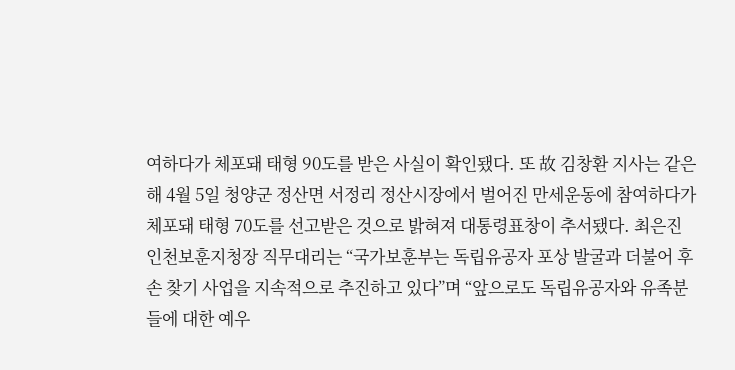여하다가 체포돼 태형 90도를 받은 사실이 확인됐다. 또 故 김창환 지사는 같은 해 4월 5일 청양군 정산면 서정리 정산시장에서 벌어진 만세운동에 참여하다가 체포돼 태형 70도를 선고받은 것으로 밝혀져 대통령표창이 추서됐다. 최은진 인천보훈지청장 직무대리는 “국가보훈부는 독립유공자 포상 발굴과 더불어 후손 찾기 사업을 지속적으로 추진하고 있다”며 “앞으로도 독립유공자와 유족분들에 대한 예우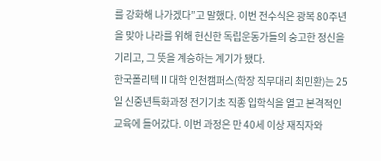를 강화해 나가겠다”고 말했다. 이번 전수식은 광복 80주년을 맞아 나라를 위해 헌신한 독립운동가들의 숭고한 정신을 기리고, 그 뜻을 계승하는 계기가 됐다.
한국폴리텍Ⅱ대학 인천캠퍼스(학장 직무대리 최민환)는 25일 신중년특화과정 전기기초 직종 입학식을 열고 본격적인 교육에 들어갔다. 이번 과정은 만 40세 이상 재직자와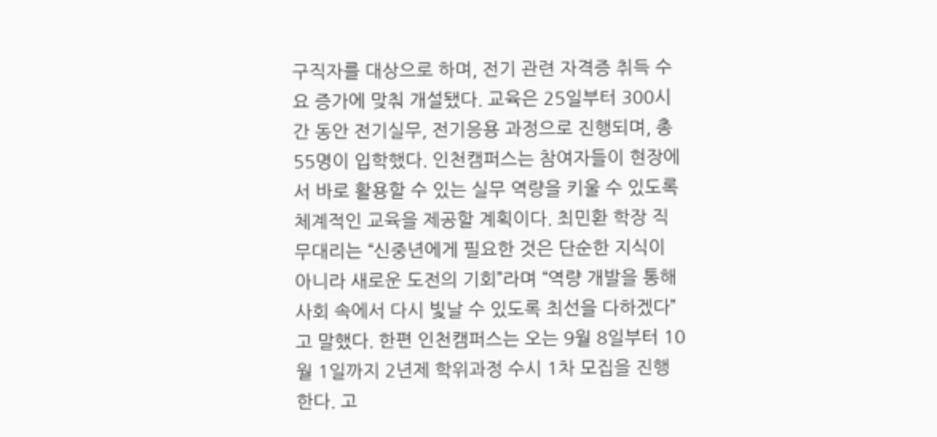구직자를 대상으로 하며, 전기 관련 자격증 취득 수요 증가에 맞춰 개설됐다. 교육은 25일부터 300시간 동안 전기실무, 전기응용 과정으로 진행되며, 총 55명이 입학했다. 인천캠퍼스는 참여자들이 현장에서 바로 활용할 수 있는 실무 역량을 키울 수 있도록 체계적인 교육을 제공할 계획이다. 최민환 학장 직무대리는 “신중년에게 필요한 것은 단순한 지식이 아니라 새로운 도전의 기회”라며 “역량 개발을 통해 사회 속에서 다시 빛날 수 있도록 최선을 다하겠다”고 말했다. 한편 인천캠퍼스는 오는 9월 8일부터 10월 1일까지 2년제 학위과정 수시 1차 모집을 진행한다. 고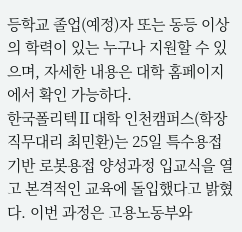등학교 졸업(예정)자 또는 동등 이상의 학력이 있는 누구나 지원할 수 있으며, 자세한 내용은 대학 홈페이지에서 확인 가능하다.
한국폴리텍Ⅱ대학 인천캠퍼스(학장직무대리 최민환)는 25일 특수용접 기반 로봇용접 양성과정 입교식을 열고 본격적인 교육에 돌입했다고 밝혔다. 이번 과정은 고용노동부와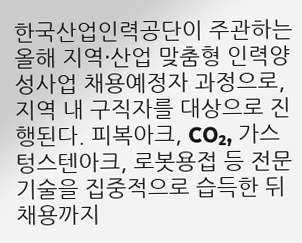한국산업인력공단이 주관하는 올해 지역·산업 맞춤형 인력양성사업 채용예정자 과정으로, 지역 내 구직자를 대상으로 진행된다. 피복아크, CO₂, 가스텅스텐아크, 로봇용접 등 전문기술을 집중적으로 습득한 뒤 채용까지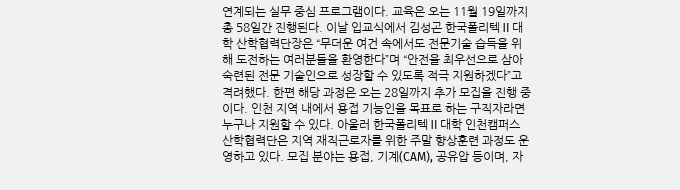연계되는 실무 중심 프로그램이다. 교육은 오는 11월 19일까지 총 58일간 진행된다. 이날 입교식에서 김성곤 한국폴리텍Ⅱ대학 산학협력단장은 “무더운 여건 속에서도 전문기술 습득을 위해 도전하는 여러분들을 환영한다”며 “안전을 최우선으로 삼아 숙련된 전문 기술인으로 성장할 수 있도록 적극 지원하겠다”고 격려했다. 한편 해당 과정은 오는 28일까지 추가 모집을 진행 중이다. 인천 지역 내에서 용접 기능인을 목표로 하는 구직자라면 누구나 지원할 수 있다. 아울러 한국폴리텍Ⅱ대학 인천캠퍼스 산학협력단은 지역 재직근로자를 위한 주말 향상훈련 과정도 운영하고 있다. 모집 분야는 용접, 기계(CAM), 공유압 등이며, 자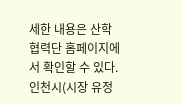세한 내용은 산학협력단 홈페이지에서 확인할 수 있다.
인천시(시장 유정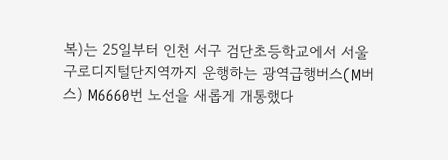복)는 25일부터 인천 서구 검단초등학교에서 서울 구로디지털단지역까지 운행하는 광역급행버스(M버스) M6660번 노선을 새롭게 개통했다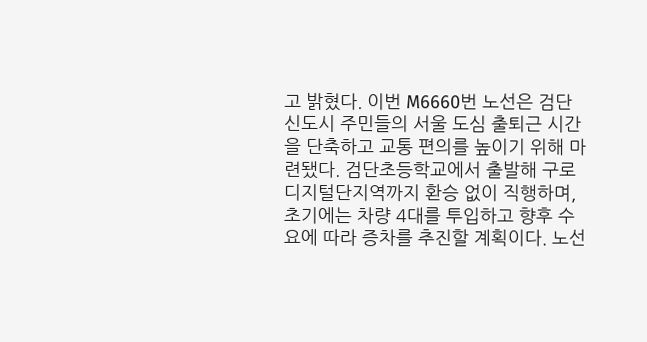고 밝혔다. 이번 M6660번 노선은 검단 신도시 주민들의 서울 도심 출퇴근 시간을 단축하고 교통 편의를 높이기 위해 마련됐다. 검단초등학교에서 출발해 구로디지털단지역까지 환승 없이 직행하며, 초기에는 차량 4대를 투입하고 향후 수요에 따라 증차를 추진할 계획이다. 노선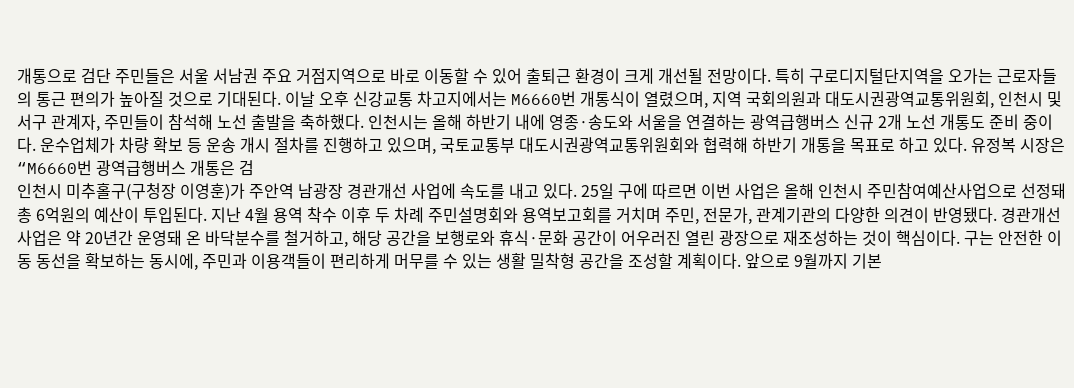개통으로 검단 주민들은 서울 서남권 주요 거점지역으로 바로 이동할 수 있어 출퇴근 환경이 크게 개선될 전망이다. 특히 구로디지털단지역을 오가는 근로자들의 통근 편의가 높아질 것으로 기대된다. 이날 오후 신강교통 차고지에서는 M6660번 개통식이 열렸으며, 지역 국회의원과 대도시권광역교통위원회, 인천시 및 서구 관계자, 주민들이 참석해 노선 출발을 축하했다. 인천시는 올해 하반기 내에 영종·송도와 서울을 연결하는 광역급행버스 신규 2개 노선 개통도 준비 중이다. 운수업체가 차량 확보 등 운송 개시 절차를 진행하고 있으며, 국토교통부 대도시권광역교통위원회와 협력해 하반기 개통을 목표로 하고 있다. 유정복 시장은 “M6660번 광역급행버스 개통은 검
인천시 미추홀구(구청장 이영훈)가 주안역 남광장 경관개선 사업에 속도를 내고 있다. 25일 구에 따르면 이번 사업은 올해 인천시 주민참여예산사업으로 선정돼 총 6억원의 예산이 투입된다. 지난 4월 용역 착수 이후 두 차례 주민설명회와 용역보고회를 거치며 주민, 전문가, 관계기관의 다양한 의견이 반영됐다. 경관개선 사업은 약 20년간 운영돼 온 바닥분수를 철거하고, 해당 공간을 보행로와 휴식·문화 공간이 어우러진 열린 광장으로 재조성하는 것이 핵심이다. 구는 안전한 이동 동선을 확보하는 동시에, 주민과 이용객들이 편리하게 머무를 수 있는 생활 밀착형 공간을 조성할 계획이다. 앞으로 9월까지 기본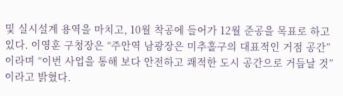및 실시설계 용역을 마치고, 10월 착공에 들어가 12월 준공을 목표로 하고 있다. 이영훈 구청장은 “주안역 남광장은 미추홀구의 대표적인 거점 공간”이라며 “이번 사업을 통해 보다 안전하고 쾌적한 도시 공간으로 거듭날 것”이라고 밝혔다.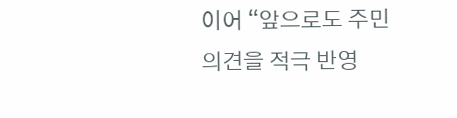이어 “앞으로도 주민 의견을 적극 반영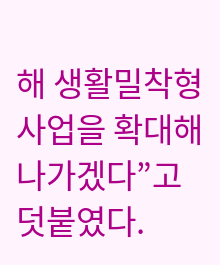해 생활밀착형 사업을 확대해 나가겠다”고 덧붙였다.